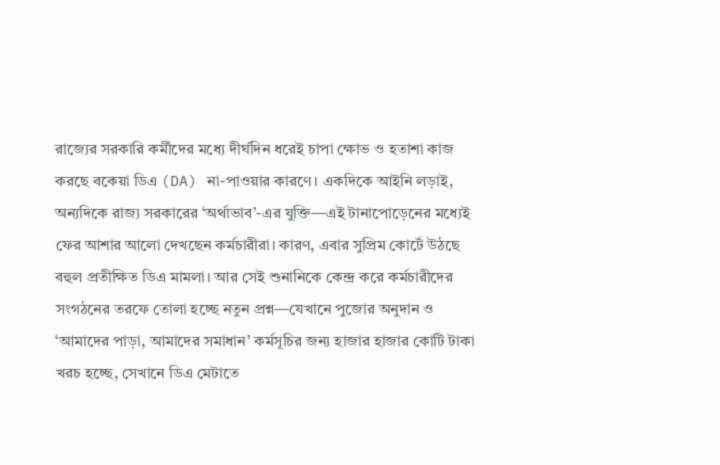রাজ্যের সরকারি কর্মীদের মধ্যে দীর্ঘদিন ধরেই চাপা ক্ষোভ ও হতাশা কাজ করছে বকেয়া ডিএ (DA) না-পাওয়ার কারণে। একদিকে আইনি লড়াই, অন্যদিকে রাজ্য সরকারের ‘অর্থাভাব’-এর যুক্তি—এই টানাপোড়েনের মধ্যেই ফের আশার আলো দেখছেন কর্মচারীরা। কারণ, এবার সুপ্রিম কোর্টে উঠছে বহুল প্রতীক্ষিত ডিএ মামলা। আর সেই শুনানিকে কেন্দ্র করে কর্মচারীদের সংগঠনের তরফে তোলা হচ্ছে নতুন প্রশ্ন—যেখানে পুজোর অনুদান ও ‘আমাদের পাড়া, আমাদের সমাধান’ কর্মসূচির জন্য হাজার হাজার কোটি টাকা খরচ হচ্ছে, সেখানে ডিএ মেটাতে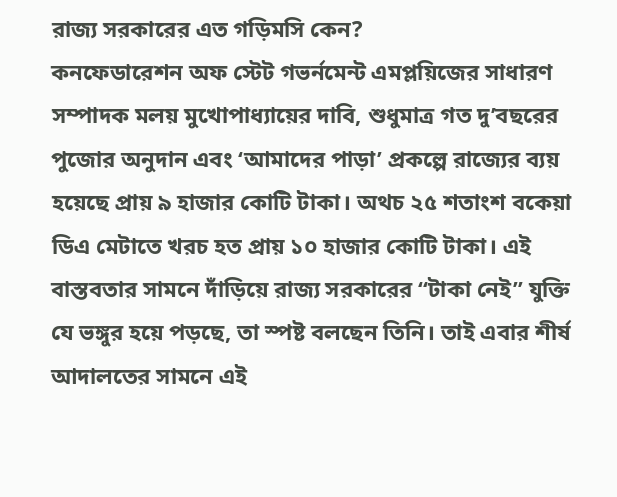রাজ্য সরকারের এত গড়িমসি কেন?
কনফেডারেশন অফ স্টেট গভর্নমেন্ট এমপ্লয়িজের সাধারণ সম্পাদক মলয় মুখোপাধ্যায়ের দাবি, শুধুমাত্র গত দু’বছরের পুজোর অনুদান এবং ‘আমাদের পাড়া’ প্রকল্পে রাজ্যের ব্যয় হয়েছে প্রায় ৯ হাজার কোটি টাকা। অথচ ২৫ শতাংশ বকেয়া ডিএ মেটাতে খরচ হত প্রায় ১০ হাজার কোটি টাকা। এই বাস্তবতার সামনে দাঁড়িয়ে রাজ্য সরকারের “টাকা নেই” যুক্তি যে ভঙ্গুর হয়ে পড়ছে, তা স্পষ্ট বলছেন তিনি। তাই এবার শীর্ষ আদালতের সামনে এই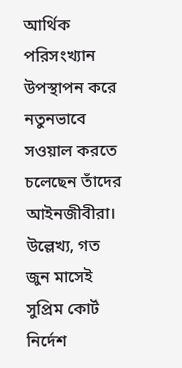আর্থিক পরিসংখ্যান উপস্থাপন করে নতুনভাবে সওয়াল করতে চলেছেন তাঁদের আইনজীবীরা।
উল্লেখ্য, গত জুন মাসেই সুপ্রিম কোর্ট নির্দেশ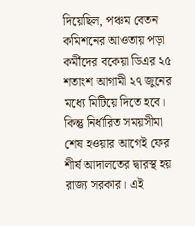দিয়েছিল, পঞ্চম বেতন কমিশনের আওতায় পড়া কর্মীদের বকেয়া ডিএর ২৫ শতাংশ আগামী ২৭ জুনের মধ্যে মিটিয়ে দিতে হবে। কিন্তু নির্ধারিত সময়সীমা শেষ হওয়ার আগেই ফের শীর্ষ আদালতের দ্বারস্থ হয় রাজ্য সরকার। এই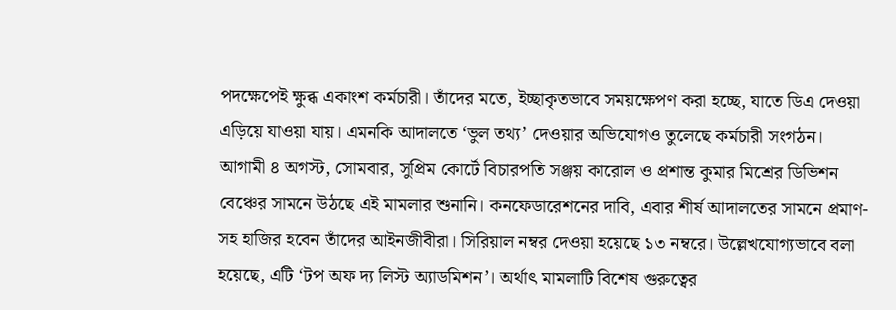পদক্ষেপেই ক্ষুব্ধ একাংশ কর্মচারী। তাঁদের মতে, ইচ্ছাকৃতভাবে সময়ক্ষেপণ করা হচ্ছে, যাতে ডিএ দেওয়া এড়িয়ে যাওয়া যায়। এমনকি আদালতে ‘ভুল তথ্য’ দেওয়ার অভিযোগও তুলেছে কর্মচারী সংগঠন।
আগামী ৪ অগস্ট, সোমবার, সুপ্রিম কোর্টে বিচারপতি সঞ্জয় কারোল ও প্রশান্ত কুমার মিশ্রের ডিভিশন বেঞ্চের সামনে উঠছে এই মামলার শুনানি। কনফেডারেশনের দাবি, এবার শীর্ষ আদালতের সামনে প্রমাণ-সহ হাজির হবেন তাঁদের আইনজীবীরা। সিরিয়াল নম্বর দেওয়া হয়েছে ১৩ নম্বরে। উল্লেখযোগ্যভাবে বলা হয়েছে, এটি ‘টপ অফ দ্য লিস্ট অ্যাডমিশন’। অর্থাৎ মামলাটি বিশেষ গুরুত্বের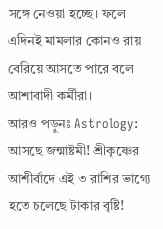সঙ্গে নেওয়া হচ্ছে। ফলে এদিনই মামলার কোনও রায় বেরিয়ে আসতে পারে বলে আশাবাদী কর্মীরা।
আরও পড়ুনঃ Astrology: আসছে জন্মাষ্টমী! শ্রীকৃষ্ণের আশীর্বাদে এই ৩ রাশির ভাগ্যে হতে চলেছে টাকার বৃষ্টি!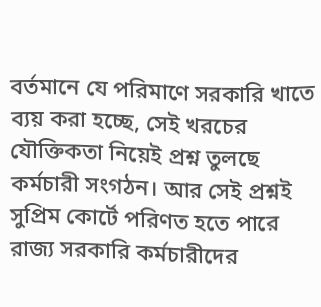বর্তমানে যে পরিমাণে সরকারি খাতে ব্যয় করা হচ্ছে, সেই খরচের যৌক্তিকতা নিয়েই প্রশ্ন তুলছে কর্মচারী সংগঠন। আর সেই প্রশ্নই সুপ্রিম কোর্টে পরিণত হতে পারে রাজ্য সরকারি কর্মচারীদের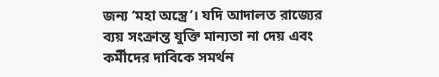জন্য ‘মহা অস্ত্রে’। যদি আদালত রাজ্যের ব্যয় সংক্রান্ত যুক্তি মান্যতা না দেয় এবং কর্মীদের দাবিকে সমর্থন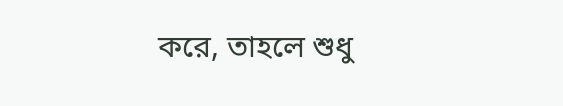করে, তাহলে শুধু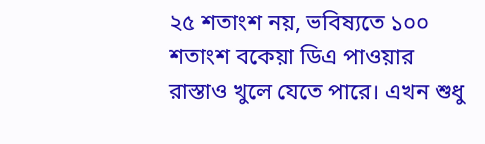২৫ শতাংশ নয়, ভবিষ্যতে ১০০ শতাংশ বকেয়া ডিএ পাওয়ার রাস্তাও খুলে যেতে পারে। এখন শুধু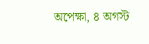অপেক্ষা, ৪ অগস্ট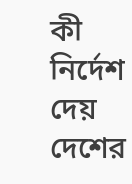কী নির্দেশ দেয় দেশের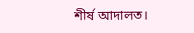শীর্ষ আদালত।